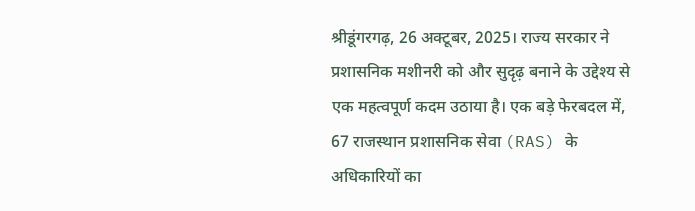श्रीडूंगरगढ़, 26 अक्टूबर, 2025। राज्य सरकार ने प्रशासनिक मशीनरी को और सुदृढ़ बनाने के उद्देश्य से एक महत्वपूर्ण कदम उठाया है। एक बड़े फेरबदल में, 67 राजस्थान प्रशासनिक सेवा (RAS) के अधिकारियों का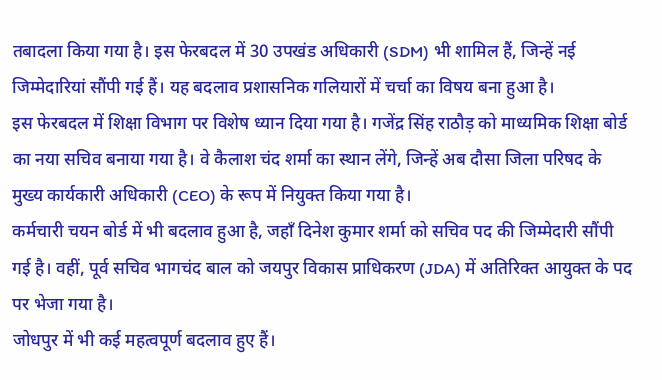तबादला किया गया है। इस फेरबदल में 30 उपखंड अधिकारी (SDM) भी शामिल हैं, जिन्हें नई जिम्मेदारियां सौंपी गई हैं। यह बदलाव प्रशासनिक गलियारों में चर्चा का विषय बना हुआ है।
इस फेरबदल में शिक्षा विभाग पर विशेष ध्यान दिया गया है। गजेंद्र सिंह राठौड़ को माध्यमिक शिक्षा बोर्ड का नया सचिव बनाया गया है। वे कैलाश चंद शर्मा का स्थान लेंगे, जिन्हें अब दौसा जिला परिषद के मुख्य कार्यकारी अधिकारी (CEO) के रूप में नियुक्त किया गया है।
कर्मचारी चयन बोर्ड में भी बदलाव हुआ है, जहाँ दिनेश कुमार शर्मा को सचिव पद की जिम्मेदारी सौंपी गई है। वहीं, पूर्व सचिव भागचंद बाल को जयपुर विकास प्राधिकरण (JDA) में अतिरिक्त आयुक्त के पद पर भेजा गया है।
जोधपुर में भी कई महत्वपूर्ण बदलाव हुए हैं।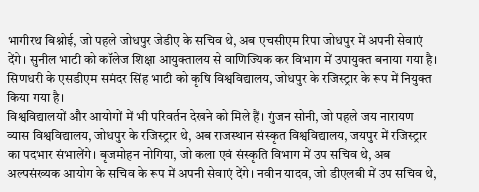भागीरथ बिश्नोई, जो पहले जोधपुर जेडीए के सचिव थे, अब एचसीएम रिपा जोधपुर में अपनी सेवाएं देंगे। सुनील भाटी को कॉलेज शिक्षा आयुक्तालय से वाणिज्यिक कर विभाग में उपायुक्त बनाया गया है। सिणधरी के एसडीएम समंदर सिंह भाटी को कृषि विश्वविद्यालय, जोधपुर के रजिस्ट्रार के रूप में नियुक्त किया गया है।
विश्वविद्यालयों और आयोगों में भी परिवर्तन देखने को मिले हैं। गुंजन सोनी, जो पहले जय नारायण व्यास विश्वविद्यालय, जोधपुर के रजिस्ट्रार थे, अब राजस्थान संस्कृत विश्वविद्यालय, जयपुर में रजिस्ट्रार का पदभार संभालेंगे। बृजमोहन नोगिया, जो कला एवं संस्कृति विभाग में उप सचिव थे, अब अल्पसंख्यक आयोग के सचिव के रूप में अपनी सेवाएं देंगे। नवीन यादव, जो डीएलबी में उप सचिव थे,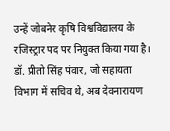उन्हें जोबनेर कृषि विश्वविद्यालय के रजिस्ट्रार पद पर नियुक्त किया गया है। डॉ. प्रीतो सिंह पंवार, जो सहायता विभाग में सचिव थे, अब देवनारायण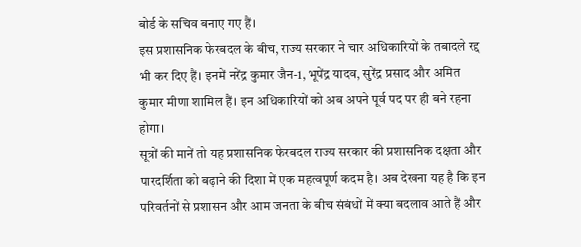बोर्ड के सचिव बनाए गए हैं।
इस प्रशासनिक फेरबदल के बीच, राज्य सरकार ने चार अधिकारियों के तबादले रद्द भी कर दिए हैं। इनमें नरेंद्र कुमार जैन-1, भूपेंद्र यादव, सुरेंद्र प्रसाद और अमित कुमार मीणा शामिल हैं। इन अधिकारियों को अब अपने पूर्व पद पर ही बने रहना होगा।
सूत्रों की मानें तो यह प्रशासनिक फेरबदल राज्य सरकार की प्रशासनिक दक्षता और पारदर्शिता को बढ़ाने की दिशा में एक महत्वपूर्ण कदम है। अब देखना यह है कि इन परिवर्तनों से प्रशासन और आम जनता के बीच संबंधों में क्या बदलाव आते हैं और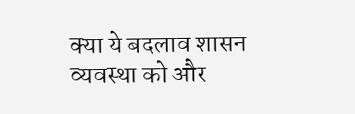क्या ये बदलाव शासन व्यवस्था को और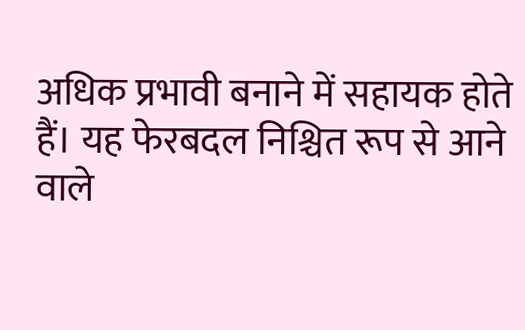अधिक प्रभावी बनाने में सहायक होते हैं। यह फेरबदल निश्चित रूप से आने वाले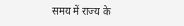समय में राज्य के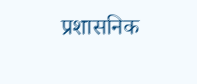प्रशासनिक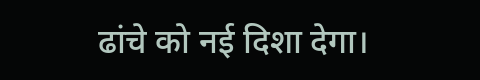ढांचे को नई दिशा देगा।